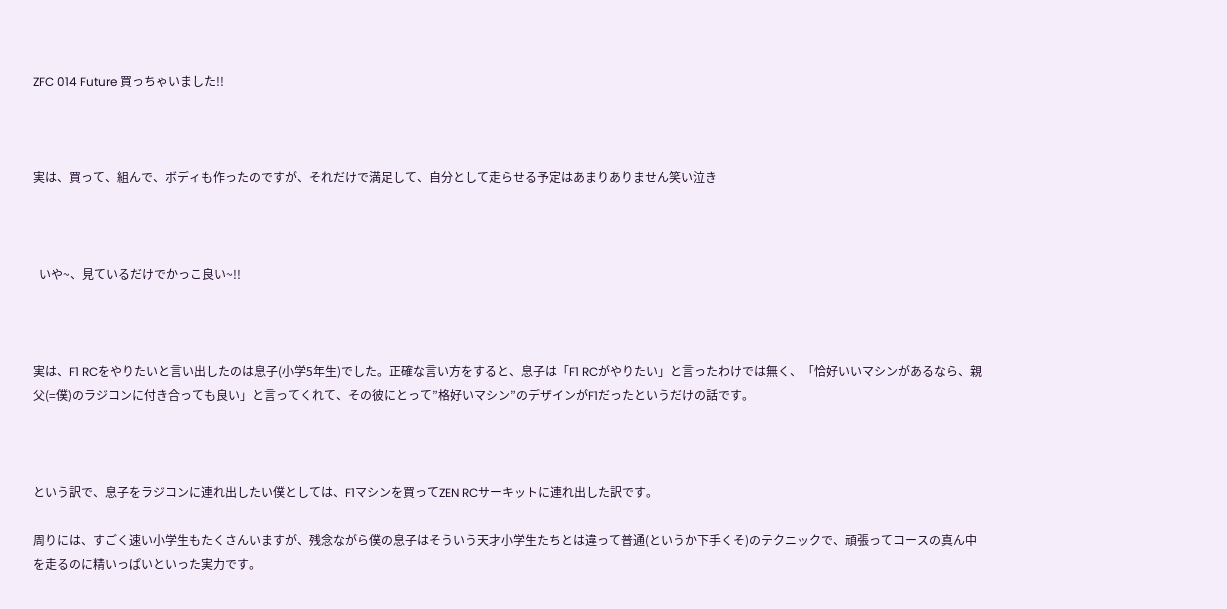ZFC 014 Future 買っちゃいました!!



実は、買って、組んで、ボディも作ったのですが、それだけで満足して、自分として走らせる予定はあまりありません笑い泣き



  いや~、見ているだけでかっこ良い~!!



実は、F1 RCをやりたいと言い出したのは息子(小学5年生)でした。正確な言い方をすると、息子は「F1 RCがやりたい」と言ったわけでは無く、「恰好いいマシンがあるなら、親父(=僕)のラジコンに付き合っても良い」と言ってくれて、その彼にとって”格好いマシン”のデザインがF1だったというだけの話です。



という訳で、息子をラジコンに連れ出したい僕としては、F1マシンを買ってZEN RCサーキットに連れ出した訳です。

周りには、すごく速い小学生もたくさんいますが、残念ながら僕の息子はそういう天才小学生たちとは違って普通(というか下手くそ)のテクニックで、頑張ってコースの真ん中を走るのに精いっぱいといった実力です。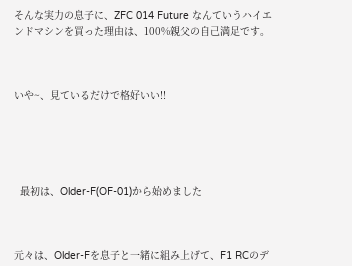そんな実力の息子に、ZFC 014 Future なんていうハイエンドマシンを買った理由は、100%親父の自己満足です。



いや~、見ているだけで格好いい!!





  最初は、Older-F(OF-01)から始めました



元々は、Older-Fを息子と一緒に組み上げて、F1 RCのデ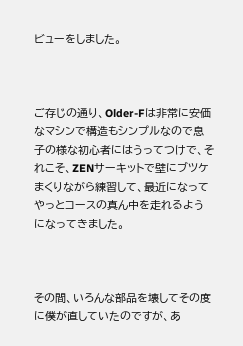ビューをしました。



ご存じの通り、Older-Fは非常に安価なマシンで構造もシンプルなので息子の様な初心者にはうってつけで、それこそ、ZENサーキットで壁にブツケまくりながら練習して、最近になってやっとコースの真ん中を走れるようになってきました。



その間、いろんな部品を壊してその度に僕が直していたのですが、あ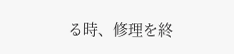る時、修理を終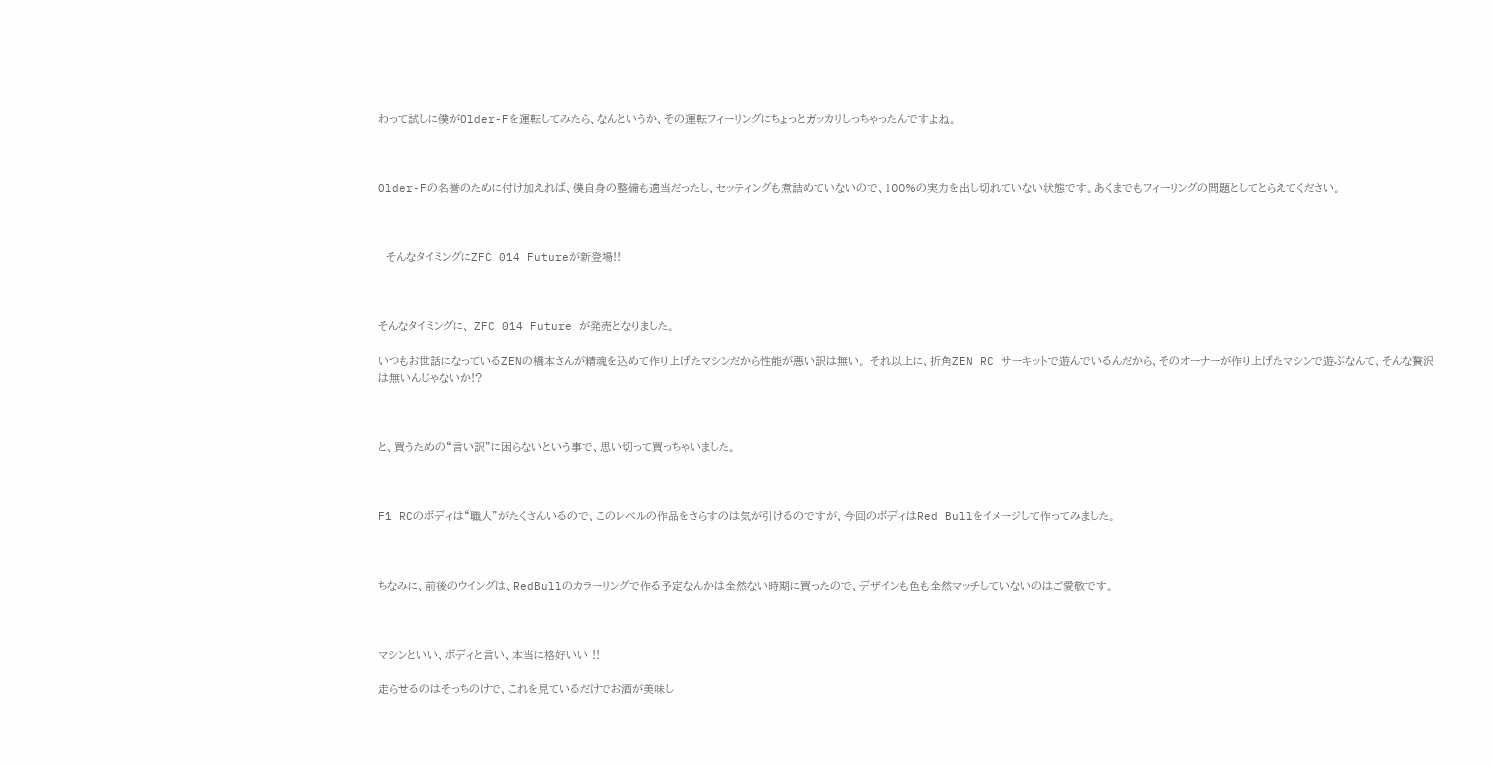わって試しに僕がOlder-Fを運転してみたら、なんというか、その運転フィーリングにちょっとガッカリしっちゃったんですよね。



Older-Fの名誉のために付け加えれば、僕自身の整備も適当だったし、セッティングも煮詰めていないので、100%の実力を出し切れていない状態です。あくまでもフィーリングの問題としてとらえてください。



  そんなタイミングにZFC 014 Futureが新登場!!



そんなタイミングに、 ZFC 014 Future が発売となりました。

いつもお世話になっているZENの橋本さんが精魂を込めて作り上げたマシンだから性能が悪い訳は無い。 それ以上に、折角ZEN RC サーキットで遊んでいるんだから、そのオーナーが作り上げたマシンで遊ぶなんて、そんな贅沢は無いんじゃないか!?



と、買うための“言い訳”に困らないという事で、思い切って買っちゃいました。



F1 RCのボディは“職人”がたくさんいるので、このレベルの作品をさらすのは気が引けるのですが、今回のボディはRed Bullをイメージして作ってみました。



ちなみに、前後のウイングは、RedBullのカラーリングで作る予定なんかは全然ない時期に買ったので、デザインも色も全然マッチしていないのはご愛敬です。



マシンといい、ボディと言い、本当に格好いい !!

走らせるのはそっちのけで、これを見ているだけでお酒が美味し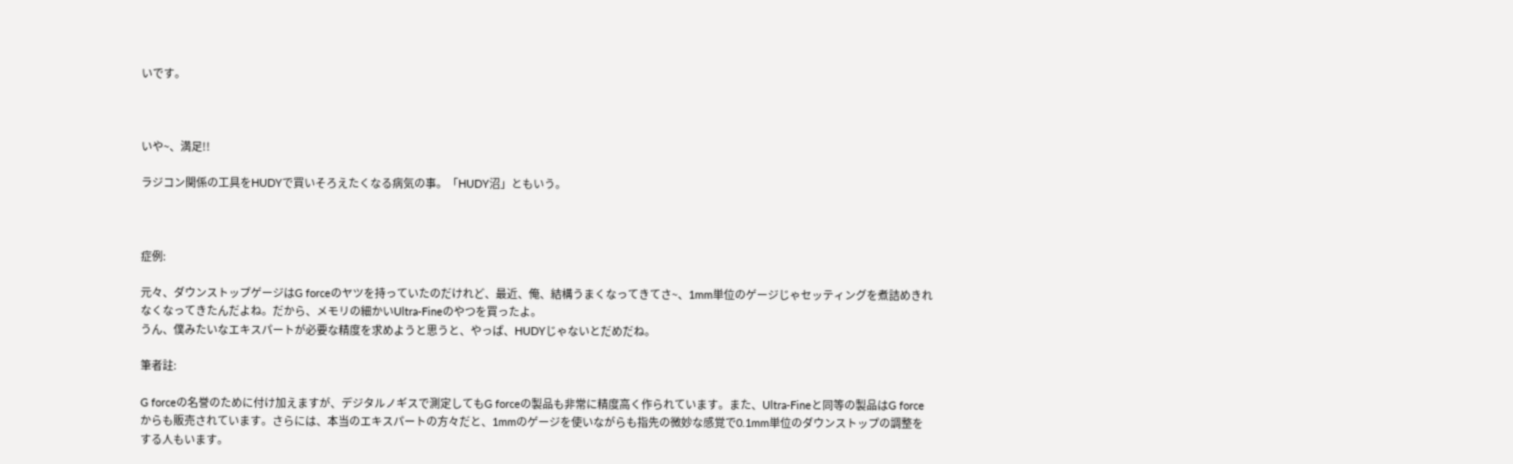いです。



いや~、満足!!

ラジコン関係の工具をHUDYで買いそろえたくなる病気の事。「HUDY沼」ともいう。



症例:

元々、ダウンストップゲージはG forceのヤツを持っていたのだけれど、最近、俺、結構うまくなってきてさ~、1mm単位のゲージじゃセッティングを煮詰めきれなくなってきたんだよね。だから、メモリの細かいUltra-Fineのやつを買ったよ。
うん、僕みたいなエキスパートが必要な精度を求めようと思うと、やっぱ、HUDYじゃないとだめだね。

筆者註:

G forceの名誉のために付け加えますが、デジタルノギスで測定してもG forceの製品も非常に精度高く作られています。また、Ultra-Fineと同等の製品はG forceからも販売されています。さらには、本当のエキスパートの方々だと、1mmのゲージを使いながらも指先の微妙な感覚で0.1mm単位のダウンストップの調整をする人もいます。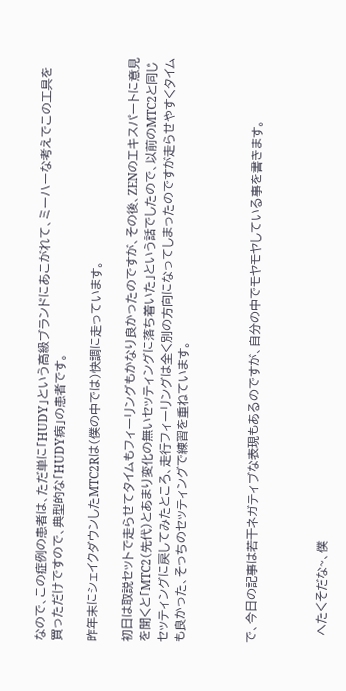なので、この症例の患者は、ただ単に「HUDY」という高級ブランドにあこがれて、ミーハーな考えでこの工具を買っただけですので、典型的な「HUDY病」の患者です。

昨年末にシェイクダウンしたMTC2Rは(僕の中では)快調に走っています。

初日は取説セットで走らせてタイムもフィーリングもかなり良かったのですが、その後、ZENのエキスパートに意見を聞くと「MTC2(先代)とあまり変化の無いセッティングに落ち着いた」という話でしたので、以前のMTC2と同じセッティングに戻してみたところ、走行フィーリングは全く別の方向になってしまったのですが走らせやすくタイムも良かった、そっちのセッティングで練習を重ねています。



で、今日の記事は若干ネガティブな表現もあるのですが、自分の中でモヤモヤしている事を書きます。



  へたくそだな~、僕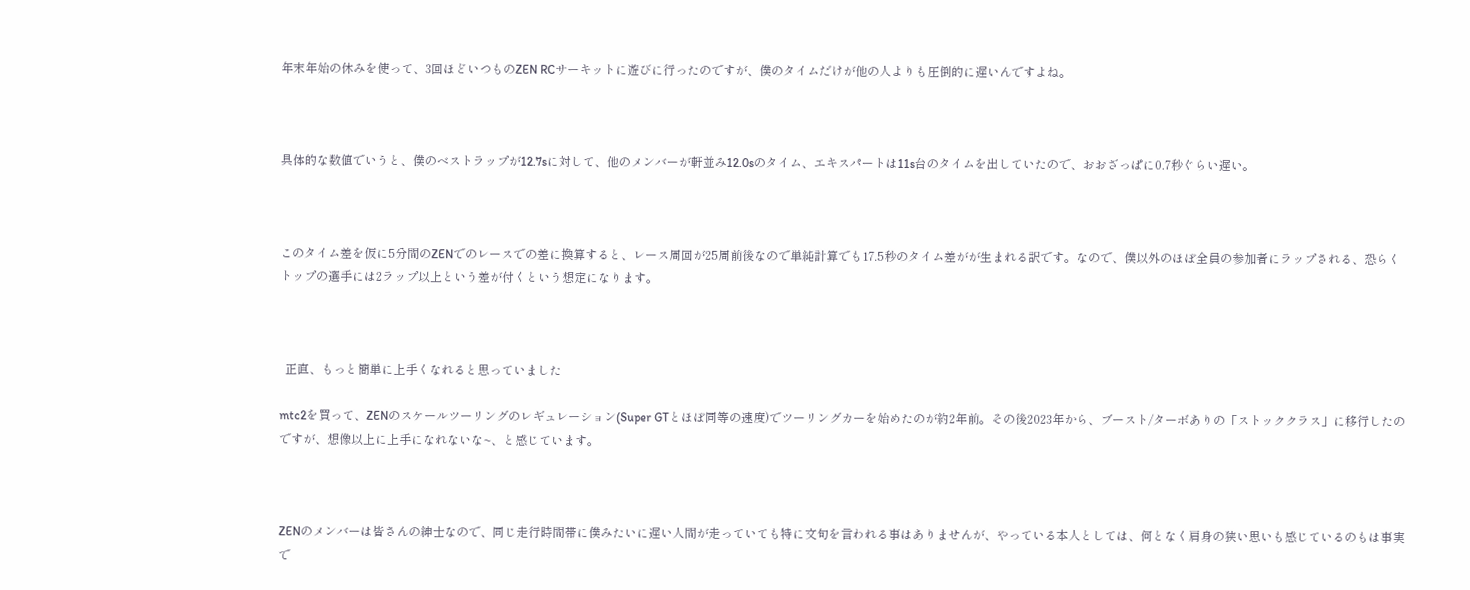年末年始の休みを使って、3回ほどいつものZEN RCサーキットに遊びに行ったのですが、僕のタイムだけが他の人よりも圧倒的に遅いんですよね。



具体的な数値でいうと、僕のベストラップが12.7sに対して、他のメンバーが軒並み12.0sのタイム、エキスパートは11s台のタイムを出していたので、おおざっぱに0.7秒ぐらい遅い。



このタイム差を仮に5分間のZENでのレースでの差に換算すると、レース周回が25周前後なので単純計算でも17.5秒のタイム差がが生まれる訳です。なので、僕以外のほぼ全員の参加者にラップされる、恐らくトップの選手には2ラップ以上という差が付くという想定になります。



  正直、もっと簡単に上手くなれると思っていました

mtc2を買って、ZENのスケールツーリングのレギュレーション(Super GTとほぼ同等の速度)でツーリングカーを始めたのが約2年前。その後2023年から、ブースト/ターボありの「ストッククラス」に移行したのですが、想像以上に上手になれないな~、と感じています。



ZENのメンバーは皆さんの紳士なので、同じ走行時間帯に僕みたいに遅い人間が走っていても特に文句を言われる事はありませんが、やっている本人としては、何となく肩身の狭い思いも感じているのもは事実で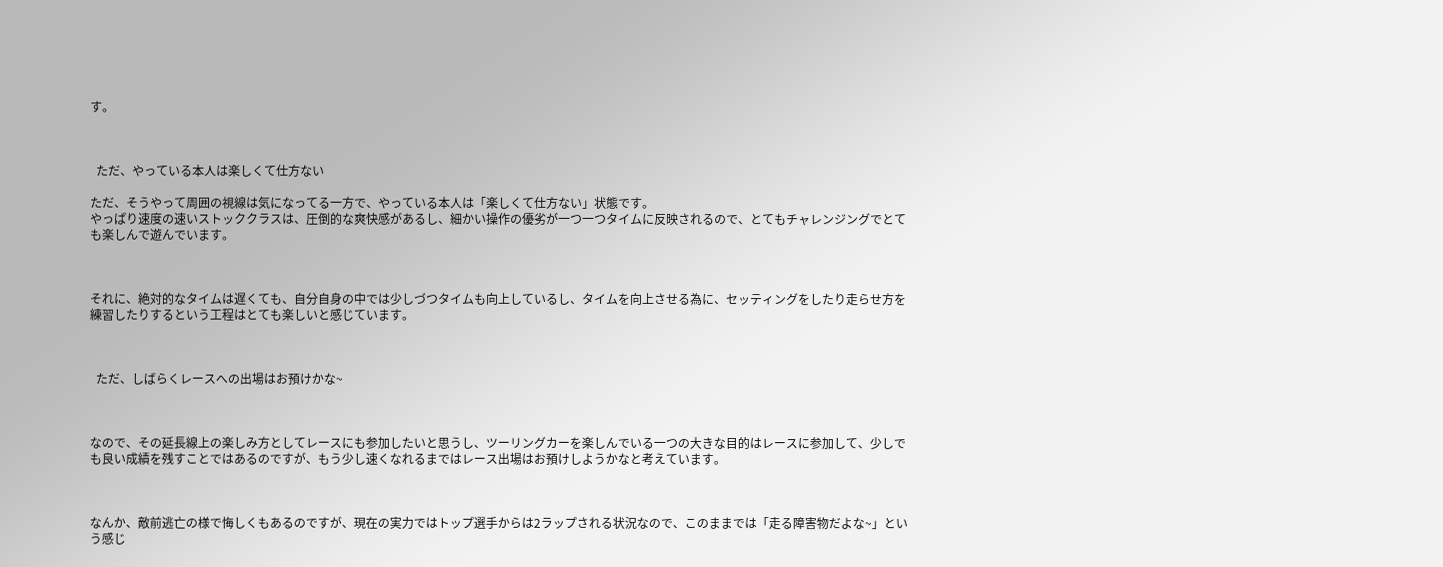す。



  ただ、やっている本人は楽しくて仕方ない

ただ、そうやって周囲の視線は気になってる一方で、やっている本人は「楽しくて仕方ない」状態です。
やっぱり速度の速いストッククラスは、圧倒的な爽快感があるし、細かい操作の優劣が一つ一つタイムに反映されるので、とてもチャレンジングでとても楽しんで遊んでいます。



それに、絶対的なタイムは遅くても、自分自身の中では少しづつタイムも向上しているし、タイムを向上させる為に、セッティングをしたり走らせ方を練習したりするという工程はとても楽しいと感じています。



  ただ、しばらくレースへの出場はお預けかな~



なので、その延長線上の楽しみ方としてレースにも参加したいと思うし、ツーリングカーを楽しんでいる一つの大きな目的はレースに参加して、少しでも良い成績を残すことではあるのですが、もう少し速くなれるまではレース出場はお預けしようかなと考えています。



なんか、敵前逃亡の様で悔しくもあるのですが、現在の実力ではトップ選手からは2ラップされる状況なので、このままでは「走る障害物だよな~」という感じ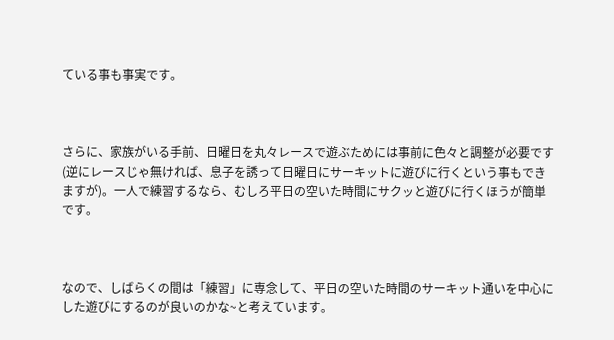ている事も事実です。



さらに、家族がいる手前、日曜日を丸々レースで遊ぶためには事前に色々と調整が必要です(逆にレースじゃ無ければ、息子を誘って日曜日にサーキットに遊びに行くという事もできますが)。一人で練習するなら、むしろ平日の空いた時間にサクッと遊びに行くほうが簡単です。



なので、しばらくの間は「練習」に専念して、平日の空いた時間のサーキット通いを中心にした遊びにするのが良いのかな~と考えています。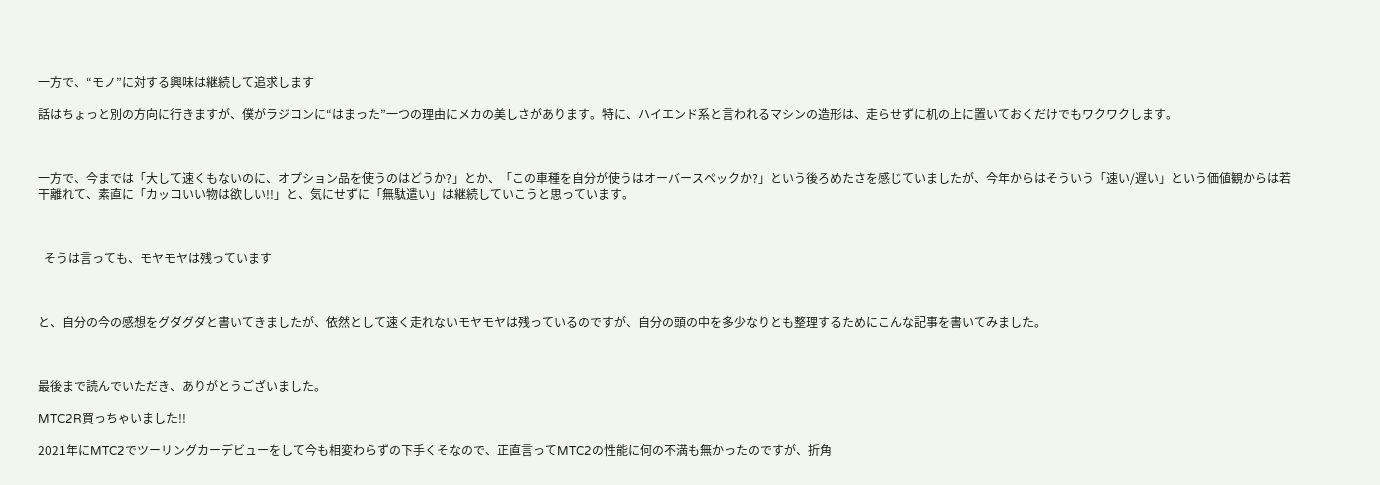一方で、“モノ”に対する興味は継続して追求します

話はちょっと別の方向に行きますが、僕がラジコンに“はまった”一つの理由にメカの美しさがあります。特に、ハイエンド系と言われるマシンの造形は、走らせずに机の上に置いておくだけでもワクワクします。



一方で、今までは「大して速くもないのに、オプション品を使うのはどうか?」とか、「この車種を自分が使うはオーバースペックか?」という後ろめたさを感じていましたが、今年からはそういう「速い/遅い」という価値観からは若干離れて、素直に「カッコいい物は欲しい!!」と、気にせずに「無駄遣い」は継続していこうと思っています。



  そうは言っても、モヤモヤは残っています



と、自分の今の感想をグダグダと書いてきましたが、依然として速く走れないモヤモヤは残っているのですが、自分の頭の中を多少なりとも整理するためにこんな記事を書いてみました。



最後まで読んでいただき、ありがとうございました。

MTC2R買っちゃいました!!

2021年にMTC2でツーリングカーデビューをして今も相変わらずの下手くそなので、正直言ってMTC2の性能に何の不満も無かったのですが、折角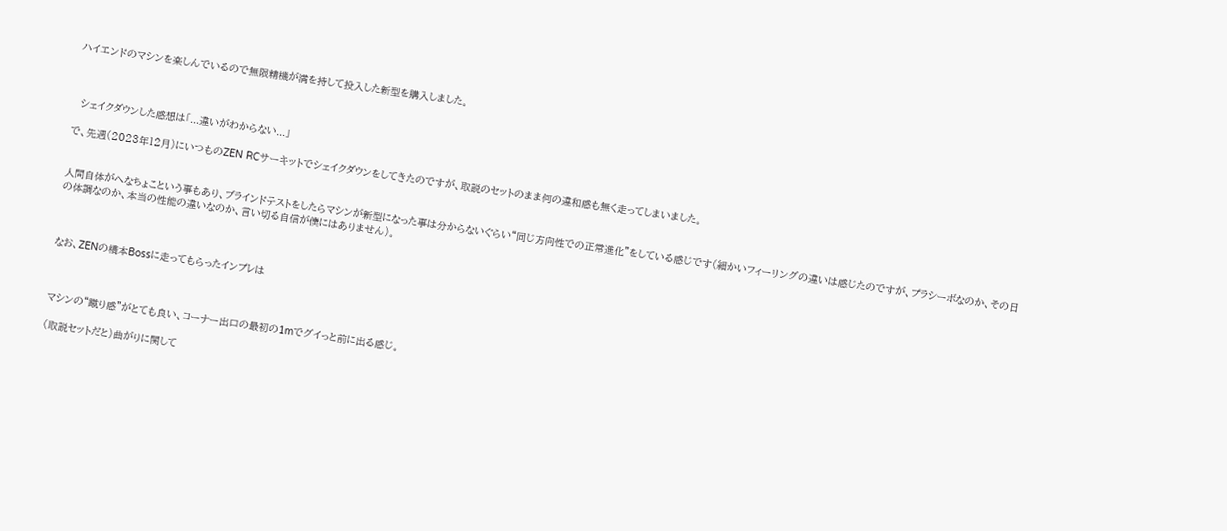ハイエンドのマシンを楽しんでいるので無限精機が満を持して投入した新型を購入しました。



  シェイクダウンした感想は「...違いがわからない...」

で、先週(2023年12月)にいつものZEN RCサーキットでシェイクダウンをしてきたのですが、取説のセットのまま何の違和感も無く走ってしまいました。


人間自体がへなちょこという事もあり、ブラインドテストをしたらマシンが新型になった事は分からないぐらい“同じ方向性での正常進化”をしている感じです(細かいフィーリングの違いは感じたのですが、プラシーボなのか、その日の体調なのか、本当の性能の違いなのか、言い切る自信が僕にはありません)。



なお、ZENの橋本Bossに走ってもらったインプレは



マシンの“蹴り感”がとても良い、コーナー出口の最初の1mでグイっと前に出る感じ。

(取説セットだと)曲がりに関して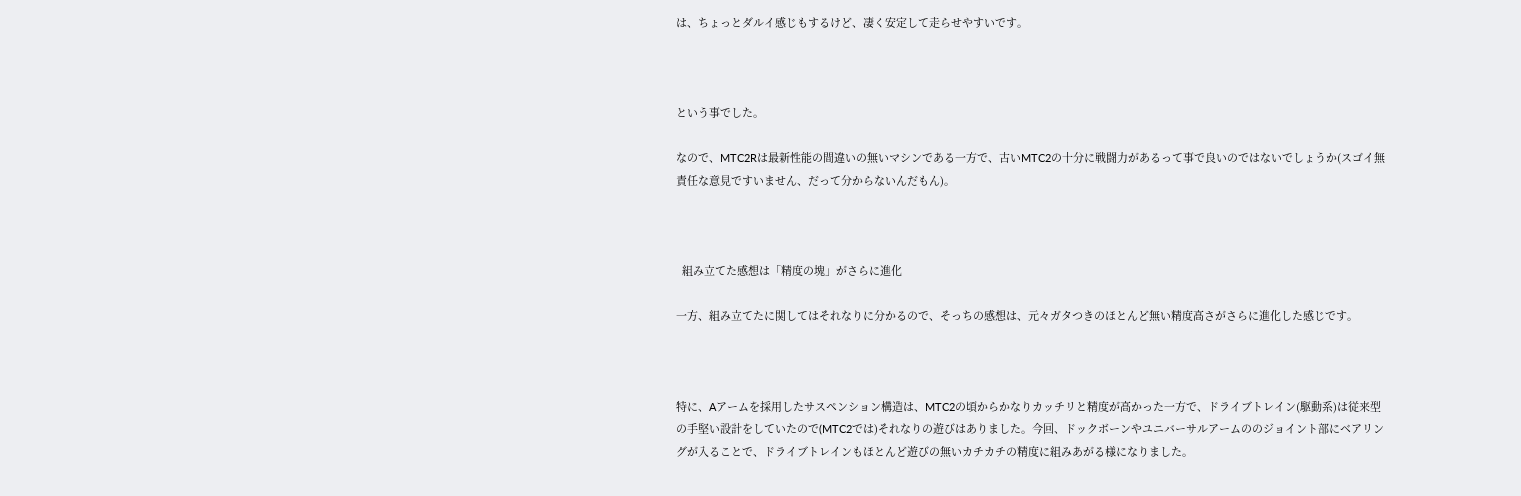は、ちょっとダルイ感じもするけど、凄く安定して走らせやすいです。



という事でした。

なので、MTC2Rは最新性能の間違いの無いマシンである一方で、古いMTC2の十分に戦闘力があるって事で良いのではないでしょうか(スゴイ無責任な意見ですいません、だって分からないんだもん)。



  組み立てた感想は「精度の塊」がさらに進化

一方、組み立てたに関してはそれなりに分かるので、そっちの感想は、元々ガタつきのほとんど無い精度高さがさらに進化した感じです。



特に、Aアームを採用したサスペンション構造は、MTC2の頃からかなりカッチリと精度が高かった一方で、ドライブトレイン(駆動系)は従来型の手堅い設計をしていたので(MTC2では)それなりの遊びはありました。今回、ドックボーンやユニバーサルアームののジョイント部にベアリングが入ることで、ドライブトレインもほとんど遊びの無いカチカチの精度に組みあがる様になりました。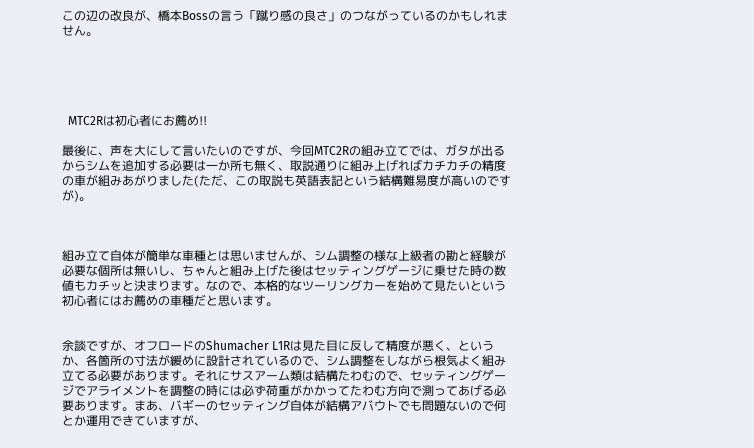この辺の改良が、橋本Bossの言う「蹴り感の良さ」のつながっているのかもしれません。





  MTC2Rは初心者にお薦め!!

最後に、声を大にして言いたいのですが、今回MTC2Rの組み立てでは、ガタが出るからシムを追加する必要は一か所も無く、取説通りに組み上げればカチカチの精度の車が組みあがりました(ただ、この取説も英語表記という結構難易度が高いのですが)。



組み立て自体が簡単な車種とは思いませんが、シム調整の様な上級者の勘と経験が必要な個所は無いし、ちゃんと組み上げた後はセッティングゲージに乗せた時の数値もカチッと決まります。なので、本格的なツーリングカーを始めて見たいという初心者にはお薦めの車種だと思います。


余談ですが、オフロードのShumacher L1Rは見た目に反して精度が悪く、というか、各箇所の寸法が緩めに設計されているので、シム調整をしながら根気よく組み立てる必要があります。それにサスアーム類は結構たわむので、セッティングゲージでアライメントを調整の時には必ず荷重がかかってたわむ方向で測ってあげる必要あります。まあ、バギーのセッティング自体が結構アバウトでも問題ないので何とか運用できていますが、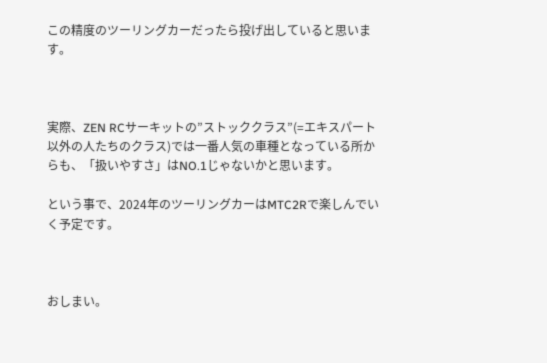この精度のツーリングカーだったら投げ出していると思います。



実際、ZEN RCサーキットの”ストッククラス”(=エキスパート以外の人たちのクラス)では一番人気の車種となっている所からも、「扱いやすさ」はNO.1じゃないかと思います。

という事で、2024年のツーリングカーはMTC2Rで楽しんでいく予定です。



おしまい。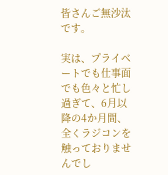皆さんご無沙汰です。

実は、プライベートでも仕事面でも色々と忙し過ぎて、6月以降の4か月間、全くラジコンを触っておりませんでし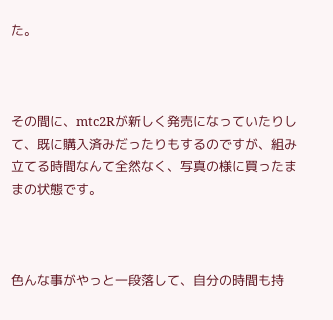た。



その間に、mtc2Rが新しく発売になっていたりして、既に購入済みだったりもするのですが、組み立てる時間なんて全然なく、写真の様に買ったままの状態です。



色んな事がやっと一段落して、自分の時間も持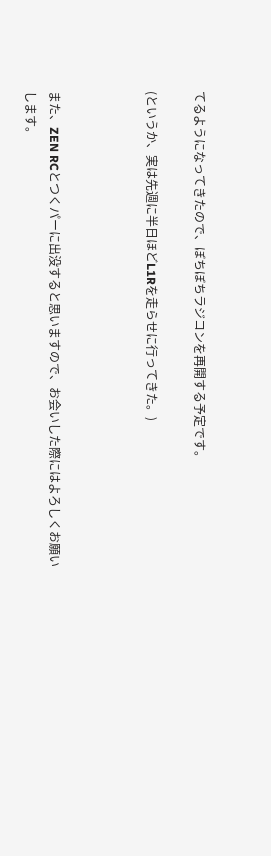てるようになってきたので、ぼちぼちラジコンを再開する予定です。

(というか、実は先週に半日ほどL1Rを走らせに行ってきた。)



また、ZEN RCとつくパーに出没すると思いますので、お会いした際にはよろしくお願いします。